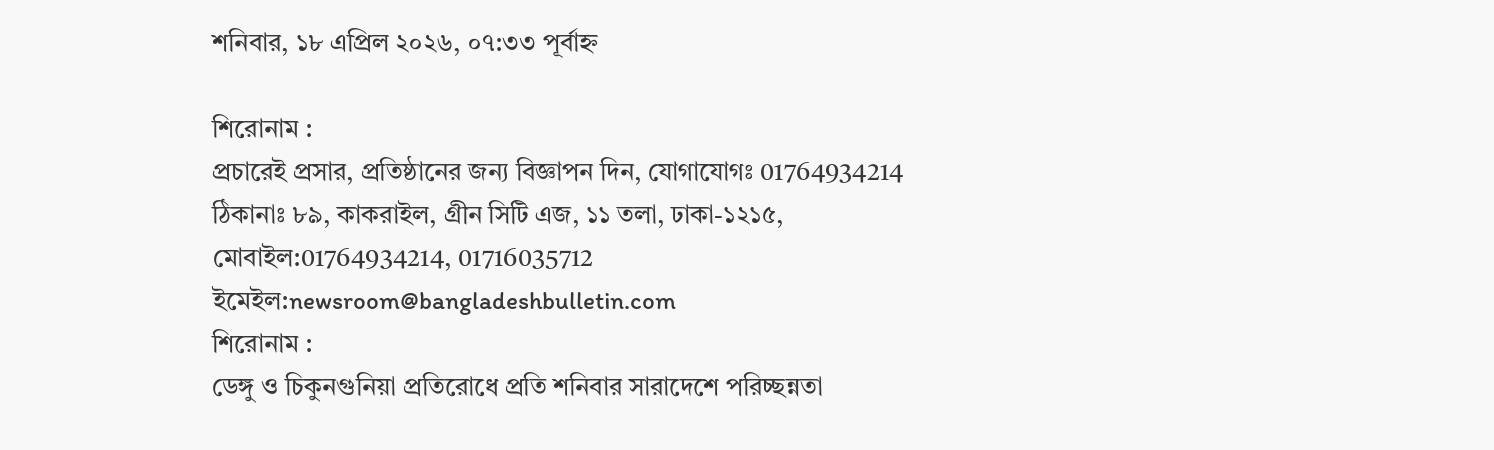শনিবার, ১৮ এপ্রিল ২০২৬, ০৭:৩৩ পূর্বাহ্ন

শিরোনাম :
প্রচারেই প্রসার, প্রতিষ্ঠানের জন্য বিজ্ঞাপন দিন, যোগাযোগঃ 01764934214 ঠিকানাঃ ৮৯, কাকরাইল, গ্রীন সিটি এজ, ১১ তলা, ঢাকা-১২১৫, মোবাইল:01764934214, 01716035712 ইমেইল:newsroom@bangladeshbulletin.com
শিরোনাম :
ডেঙ্গু ও চিকুনগুনিয়া প্রতিরোধে প্রতি শনিবার সারাদেশে পরিচ্ছন্নতা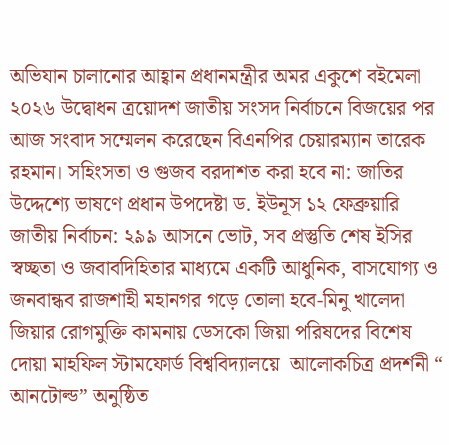অভিযান চালানোর আহ্বান প্রধানমন্ত্রীর অমর একুশে বইমেলা ২০২৬ উদ্বোধন ত্রয়োদশ জাতীয় সংসদ নির্বাচনে বিজয়ের পর আজ সংবাদ সম্মেলন করেছেন বিএনপির চেয়ারম্যান তারেক রহমান। সহিংসতা ও গুজব বরদাশত করা হবে না: জাতির উদ্দেশ্যে ভাষণে প্রধান উপদেষ্টা ড. ইউনূস ১২ ফেব্রুয়ারি জাতীয় নির্বাচন: ২৯৯ আসনে ভোট, সব প্রস্তুতি শেষ ইসির স্বচ্ছতা ও জবাবদিহিতার মাধ্যমে একটি আধুনিক, বাসযোগ্য ও জনবান্ধব রাজশাহী মহানগর গড়ে তোলা হবে-মিনু খালেদা জিয়ার রোগমুক্তি কামনায় ডেসকো জিয়া পরিষদের বিশেষ দোয়া মাহফিল স্টামফোর্ড বিশ্ববিদ্যালয়ে  আলোকচিত্র প্রদর্শনী “ আনটোল্ড” অনুষ্ঠিত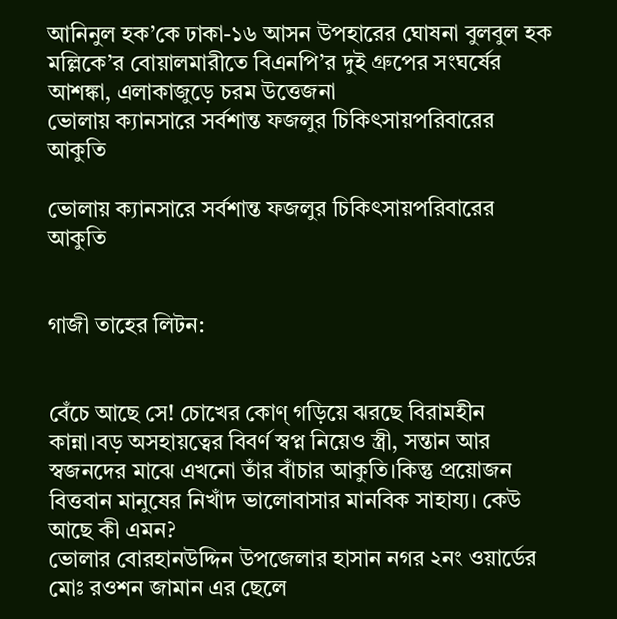আনিনুল হক’কে ঢাকা-১৬ আসন উপহারের ঘোষনা বুলবুল হক মল্লিকে’র বোয়ালমারীতে বিএনপি’র দুই গ্রুপের সংঘর্ষের আশঙ্কা, এলাকাজুড়ে চরম উত্তেজনা
ভোলায় ক্যানসারে সর্বশান্ত ফজলুর চিকিৎসায়পরিবারের আকুতি

ভোলায় ক্যানসারে সর্বশান্ত ফজলুর চিকিৎসায়পরিবারের আকুতি


গাজী তাহের লিটন:


বেঁচে আছে সে! চোখের কোণ্ গড়িয়ে ঝরছে বিরামহীন কান্না।বড় অসহায়ত্বের বিবর্ণ স্বপ্ন নিয়েও স্ত্রী, সন্তান আর স্বজনদের মাঝে এখনো তাঁর বাঁচার আকুতি।কিন্তু প্রয়োজন বিত্তবান মানুষের নিখাঁদ ভালোবাসার মানবিক সাহায্য। কেউ আছে কী এমন?
ভোলার বোরহানউদ্দিন উপজেলার হাসান নগর ২নং ওয়ার্ডের মোঃ রওশন জামান এর ছেলে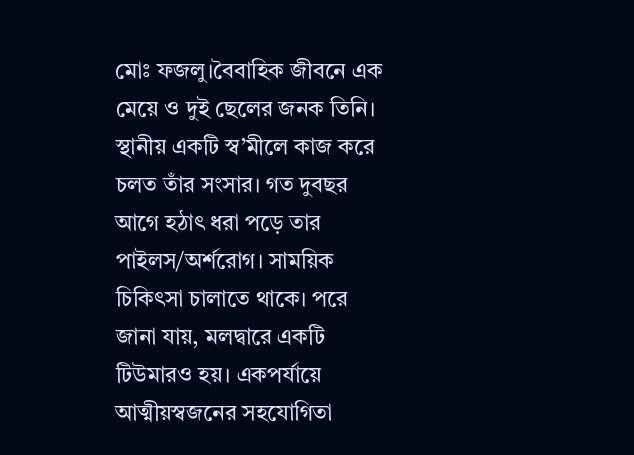মোঃ ফজলু।বৈবাহিক জীবনে এক মেয়ে ও দুই ছেলের জনক তিনি। স্থানীয় একটি স্ব’মীলে কাজ করে চলত তাঁর সংসার। গত দুবছর আগে হঠাৎ ধরা পড়ে তার পাইলস/অর্শরোগ। সাময়িক চিকিৎসা চালাতে থাকে। পরে জানা যায়, মলদ্বারে একটি টিউমারও হয়। একপর্যায়ে আত্মীয়স্বজনের সহযোগিতা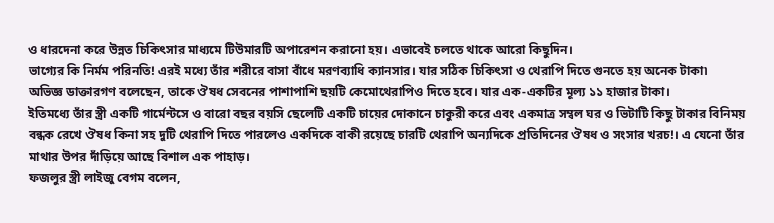ও ধারদেনা করে উন্নত চিকিৎসার মাধ্যমে টিউমারটি অপারেশন করানো হয়। এভাবেই চলতে থাকে আরো কিছুদিন।
ভাগ্যের কি নির্মম পরিনতি! এরই মধ্যে তাঁর শরীরে বাসা বাঁধে মরণব্যাধি ক্যানসার। যার সঠিক চিকিৎসা ও থেরাপি দিতে গুনতে হয় অনেক টাকা৷
অভিজ্ঞ ডাক্তারগণ বলেছেন, তাকে ঔষধ সেবনের পাশাপাশি ছয়টি কেমোথেরাপিও দিতে হবে। যার এক-একটির মূল্য ১১ হাজার টাকা।
ইতিমধ্যে তাঁর স্ত্রী একটি গার্মেন্টসে ও বারো বছর বয়সি ছেলেটি একটি চায়ের দোকানে চাকুরী করে এবং একমাত্র সম্বল ঘর ও ভিটাটি কিছু টাকার বিনিময় বন্ধক রেখে ঔষধ কিনা সহ দুটি থেরাপি দিতে পারলেও একদিকে বাকী রয়েছে চারটি থেরাপি অন্যদিকে প্রতিদিনের ঔষধ ও সংসার খরচ!। এ যেনো তাঁর মাথার উপর দাঁড়িয়ে আছে বিশাল এক পাহাড়।
ফজলুর স্ত্রী লাইজু বেগম বলেন,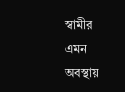স্বামীর এমন অবস্থায়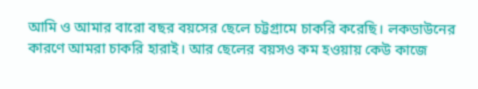আমি ও আমার বারো বছর বয়সের ছেলে চট্টগ্রামে চাকরি করেছি। লকডাউনের কারণে আমরা চাকরি হারাই। আর ছেলের বয়সও কম হওয়ায় কেউ কাজে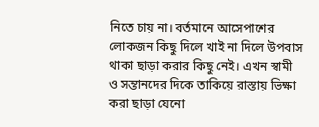নিতে চায় না। বর্তমানে আসেপাশের লোকজন কিছু দিলে খাই না দিলে উপবাস থাকা ছাড়া করার কিছু নেই। এখন স্বামী ও সন্তানদের দিকে তাকিয়ে রাস্তায় ভিক্ষা করা ছাড়া যেনো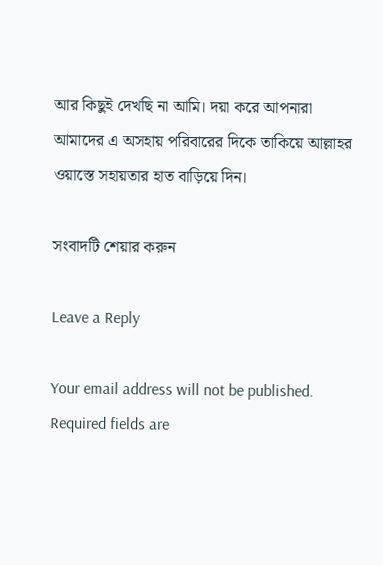আর কিছুই দেখছি না আমি। দয়া করে আপনারা আমাদের এ অসহায় পরিবারের দিকে তাকিয়ে আল্লাহর ওয়াস্তে সহায়তার হাত বাড়িয়ে দিন।

সংবাদটি শেয়ার করুন

Leave a Reply

Your email address will not be published. Required fields are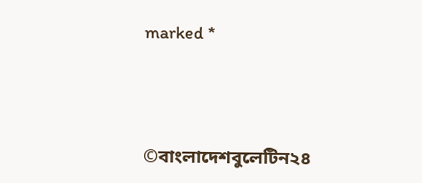marked *




©বাংলাদেশবুলেটিন২৪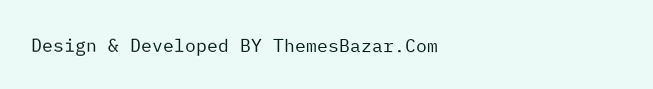Design & Developed BY ThemesBazar.Com